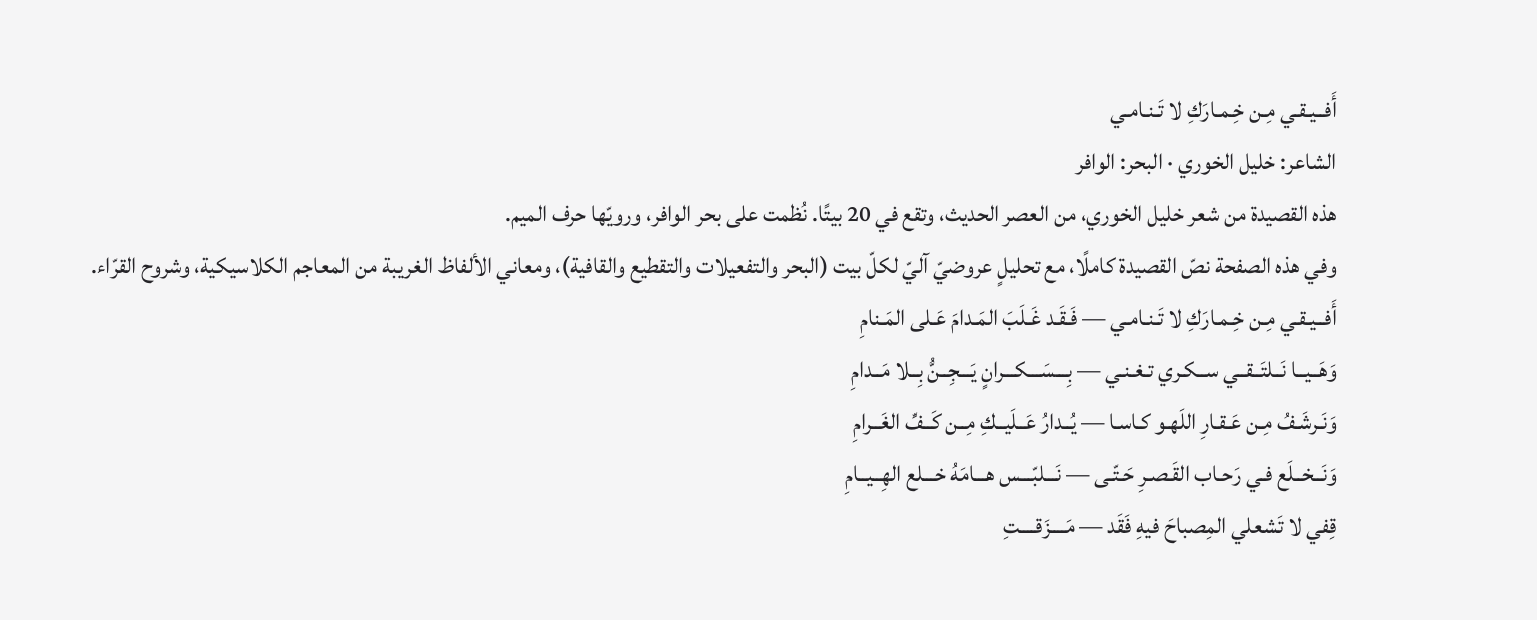أَفــيـقـي مِـن خِـمـارَكِ لا تَـنـامـي
الشاعر: خليل الخوري · البحر: الوافر
هذه القصيدة من شعر خليل الخوري، من العصر الحديث، وتقع في 20 بيتًا. نُظمت على بحر الوافر، ورويّها حرف الميم.
وفي هذه الصفحة نصّ القصيدة كاملًا، مع تحليلٍ عروضيّ آليّ لكلّ بيت (البحر والتفعيلات والتقطيع والقافية)، ومعاني الألفاظ الغريبة من المعاجم الكلاسيكية، وشروح القرّاء.
أَفــيـقـي مِـن خِـمـارَكِ لا تَـنـامـي — فَـقَـد غَـلَبَ المَـدامَ عَـلى المَـنامِ
وَهَــيــا نَــلتَــقــي ســكـري تـغـنـي — بِـــسَـــكـــرانٍ يَـــجِــنُّ بِــلا مَــدامِ
وَنَـرشَـفُ مِـن عَـقـارِ اللَهـو كـاسـا — يُــدارُ عَــلَيــكِ مِــن كَــفِّ الغَــرامِ
وَنَــخــلَع فـي رَحـاب القَـصـرِ حَـتّـى — نَـــلبّـــس هـــامَهُ خـــلع الهِــيــامِ
قِفي لا تَشعلي المِصباحَ فيهِ فَقَد — مَــــزَقــــتِ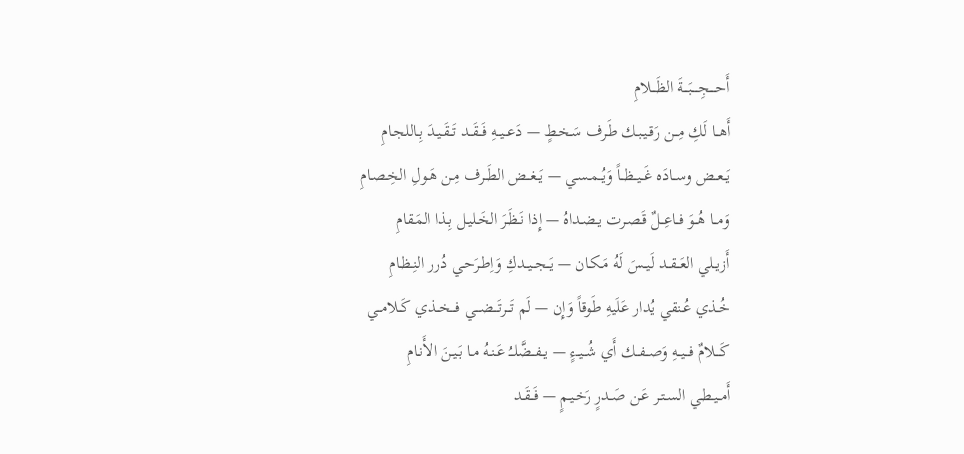أَحــــجِــــبَـــةَ الظَـــلامِ
أَهــا لَكِ مِــن رَقـيـبـك طَـرف سَـخـطٍ — دَعــيــهِ فَــقَــد تَــقَـيـدَ بِـاللجـامِ
يَــعــض وســادَه غَــيــظــاً وَيُــمـسـي — يَــغــض الطَــرف مِـن هَـولِ الخِـصـامِ
وَمــا هُــوَ فــاعِــلٌ قَـصـرت يـضـداهُ — إِذا نَـظَـرَ الخَـليـل بِـذا المَـقامِ
أَزيــلي العَــقــد لَيــسَ لَهُ مَـكـان — يَــجــيــدكِ وَاِطـرَحـي دُرر النِـظـامِ
خُـذي عُـنقي يُدار عَلَيهِ طَوقاً وَإِن — لَم تَـــرتَـــضـــي فـــخــذي كَــلامــي
كَـــلامٌ فـــيــهِ وَصــفــك أَي شُــيــءٍ — يــفــضَّلــُ عَـنـهُ مـا بَـيـنَ الأَنـامِ
أَمــيـطـي السـتـر عَـن صَـدرٍ رَخـيـمٍ — فَــقَـد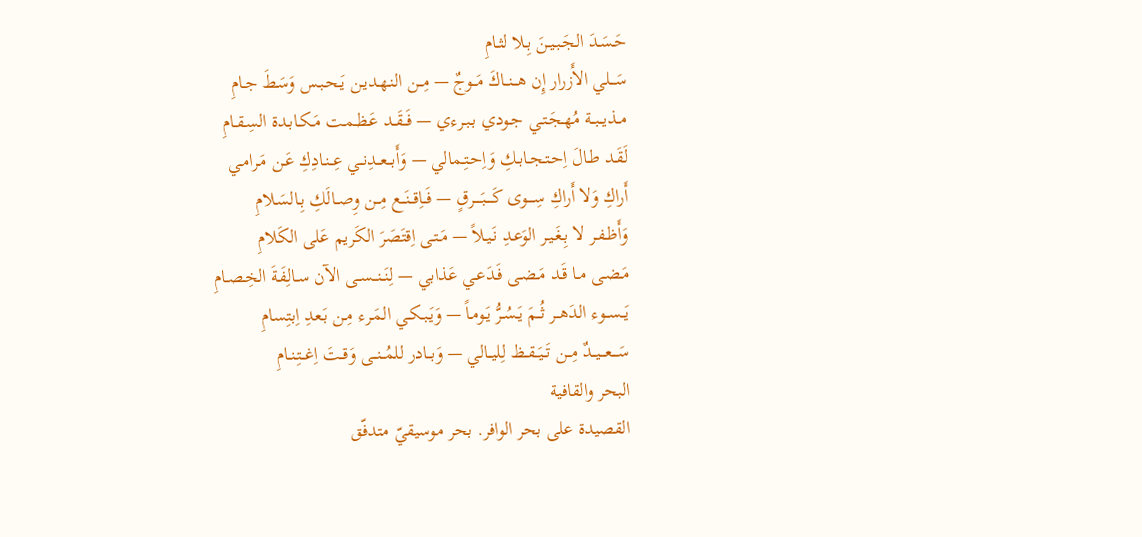حَـسَـدَ الجَـبـيـنَ بِـلا لثـامِ
سَـــلي الأَزرار إِن هـــنــاكَ مَــوجٌ — مِــن النـهـديـن يَـحـبـس وَسَـطَ جـامِ
مــذيــبــة مُهـجَـتـي جـودي بـبـرءي — فَــقَــد عَـظـمـت مَـكـابـدة السِـقـامِ
لَقَـد طـالَ اِحـتـجـابـكِ وَاِحـتِـمالي — وَأَبــعــدِنــي عِــنـادِكِ عَـن مَـرامـي
أَراكِ وَلا أَراكِ سِــــوى كَــــبَــــرقٍ — فَــاِقــنَــع مِــن وِصــالَكِ بِـالسَـلامِ
وَأَظـفـر لا بِـغَـيـر الوَعـدِ نَـيـلاً — مَـتـى اِقتَصَرَ الكَريم عَلى الكَلامِ
مَـضـى مـا قَـد مَـضـى فَـدَعـي عَذابي — لِنَــنــســى الآن سـالِفَـةَ الخِـصـامِ
يَــســوء الدَهــر ثُــمَ يَـسُـرُّ يَـومـاً — وَيَـبـكـي المَـرء مِـن بَـعدِ اِبتِسامِ
سَـــعـــيــدٌ مِــن تَــيَــقــظ لِليــالي — وَبــادر للمُــنــى وَقــتَ اِغــتِـنـامِ
البحر والقافية
القصيدة على بحر الوافر. بحر موسيقيّ متدفّق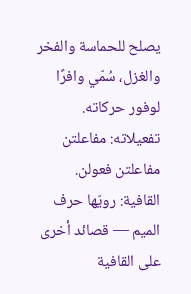يصلح للحماسة والفخر والغزل، سُمّي وافرًا لوفور حركاته.
تفعيلاته: مفاعلتن مفاعلتن فعولن.
القافية: رويّها حرف الميم — قصائد أخرى على القافية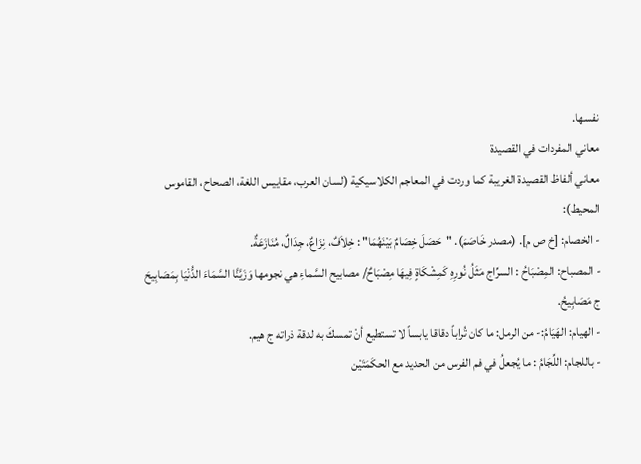نفسها.
معاني المفردات في القصيدة
معاني ألفاظ القصيدة الغريبة كما وردت في المعاجم الكلاسيكية (لسان العرب، مقاييس اللغة، الصحاح، القاموس المحيط):
- الخصام: [خ ص م]. (مصدر خَاصَمَ). "حَصَلَ خِصَامٌ بَيْنَهُمَا" : خِلاَفٌ، نِزَاعٌ، جِدَالٌ، مُنَازَعَةٌ.
- المصباح: المِصْبَاحُ : السرِّاج مَثَلُ نُورِهِ كَمِشْكَاةٍ فِيهَا مِصْبَاحٌ/ مصابيح السَّماءِ هي نجومها وَزَيَّنَّا السَّمَاءَ الدُّنْيَا بِمَصَابِيحَ ج مَصَابِيحُ.
- الهيام: الهَيَامُ:- من الرمل: ما كان تُراباً دقاقا يابساً لا تستطيع أنْ تمسكَ به لدقة ذراته ج هيم.
- باللجام: اللِّجَامُ : ما يُجعلُ في فم الفرس من الحديد مع الحكَمَتَيْن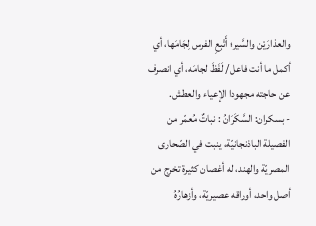والعذارَيْن والسَّير؛ أَتْبِعِ الفرس لِجَامَها، أي أكمل ما أنت فاعل/ لَفَظَ لجامَه، أي انصرف عن حاجته مجهودا الإعياء والعطش.
- بسكران: السَّكَرَانُ : نباتٌ مُعمّر من الفصيلة الباذنجانيّة، ينبت في الصّحارى المصريّة والهند، له أغصان كثيرة تخرج من أصل واحد، أوراقه عصيريّة، وأزهارُهُ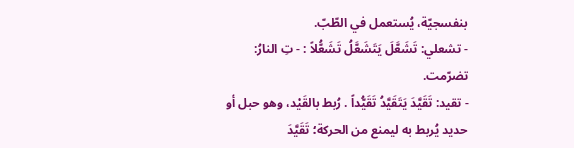بنفسجيّة، يُستعمل في الطّبّ.
- تشعلي: تَشَعَّلَ يَتَشَعَّلُ تَشَعُّلاً : - تِ النارُ: تضرّمت.
- تقيد: تَقَيَّدَ يَتَقَيَّدُ تَقَيُّداً . رُبط بالقَيْد، وهو حبل أو حديد يُربط به ليمنع من الحركة؛ تَقَيَّدَ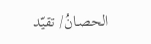الحصـانُ/ تقيّد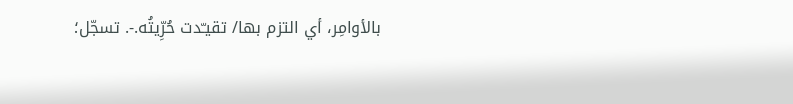بالأوامِر، أي التزم بها/ تقيـّدت حُرِّيتُه.-. تسجّل؛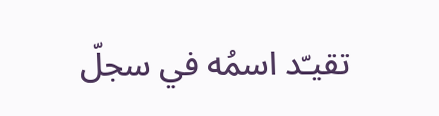تقيـّد اسمُه في سجلّ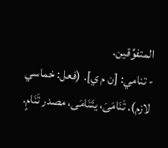المتفوِّقين.
- تنامي: [ن م ي]. (فعل: خماسي لازم). تَنَامَىَ، يتَنَامَى، مصدر تَنَامٍ.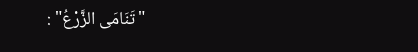"تَنَامَى الزَّرْعُ" :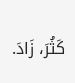كَثُرَ، زَادَ.